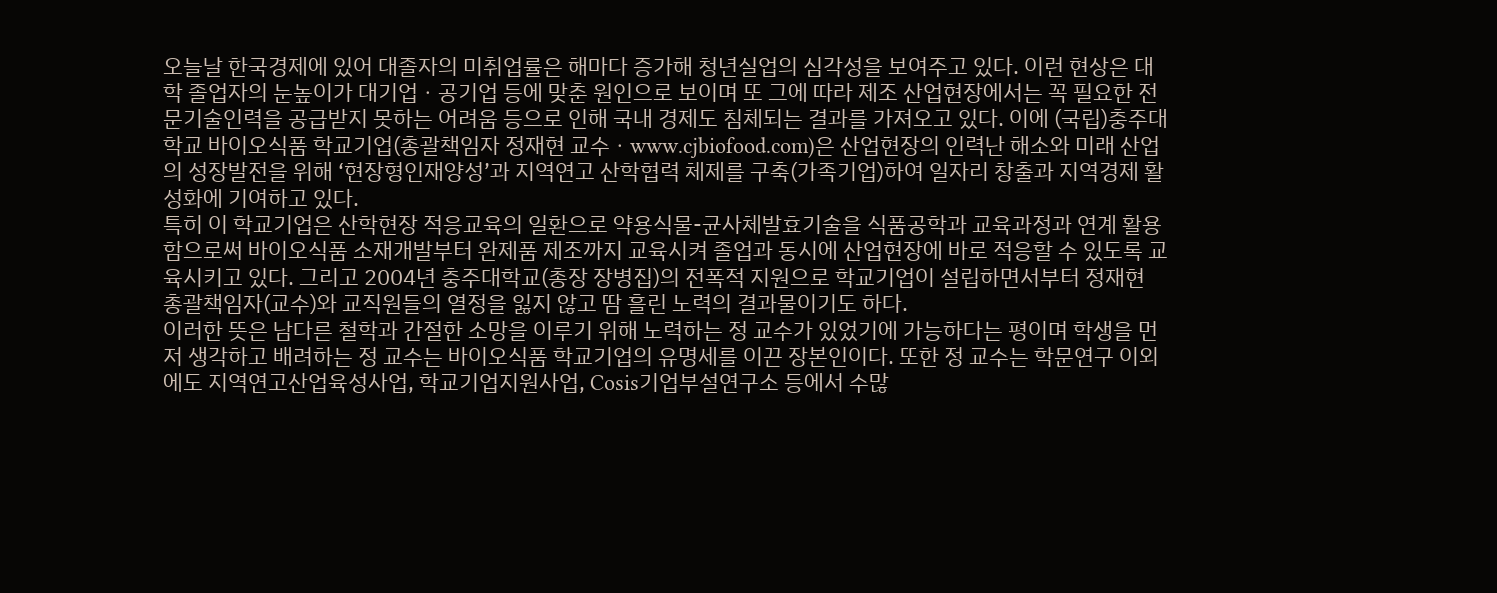오늘날 한국경제에 있어 대졸자의 미취업률은 해마다 증가해 청년실업의 심각성을 보여주고 있다. 이런 현상은 대학 졸업자의 눈높이가 대기업ㆍ공기업 등에 맞춘 원인으로 보이며 또 그에 따라 제조 산업현장에서는 꼭 필요한 전문기술인력을 공급받지 못하는 어려움 등으로 인해 국내 경제도 침체되는 결과를 가져오고 있다. 이에 (국립)충주대학교 바이오식품 학교기업(총괄책임자 정재현 교수ㆍwww.cjbiofood.com)은 산업현장의 인력난 해소와 미래 산업의 성장발전을 위해 ‘현장형인재양성’과 지역연고 산학협력 체제를 구축(가족기업)하여 일자리 창출과 지역경제 활성화에 기여하고 있다.
특히 이 학교기업은 산학현장 적응교육의 일환으로 약용식물-균사체발효기술을 식품공학과 교육과정과 연계 활용함으로써 바이오식품 소재개발부터 완제품 제조까지 교육시켜 졸업과 동시에 산업현장에 바로 적응할 수 있도록 교육시키고 있다. 그리고 2004년 충주대학교(총장 장병집)의 전폭적 지원으로 학교기업이 설립하면서부터 정재현 총괄책임자(교수)와 교직원들의 열정을 잃지 않고 땀 흘린 노력의 결과물이기도 하다.
이러한 뜻은 남다른 철학과 간절한 소망을 이루기 위해 노력하는 정 교수가 있었기에 가능하다는 평이며 학생을 먼저 생각하고 배려하는 정 교수는 바이오식품 학교기업의 유명세를 이끈 장본인이다. 또한 정 교수는 학문연구 이외에도 지역연고산업육성사업, 학교기업지원사업, Cosis기업부설연구소 등에서 수많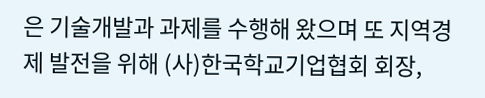은 기술개발과 과제를 수행해 왔으며 또 지역경제 발전을 위해 (사)한국학교기업협회 회장,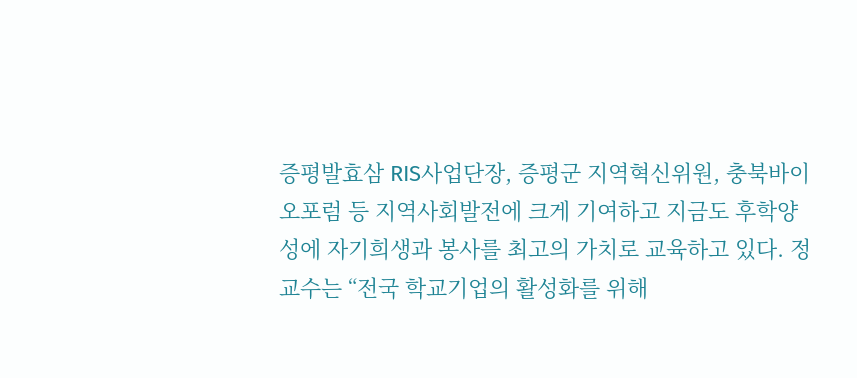증평발효삼 RIS사업단장, 증평군 지역혁신위원, 충북바이오포럼 등 지역사회발전에 크게 기여하고 지금도 후학양성에 자기희생과 봉사를 최고의 가치로 교육하고 있다. 정 교수는 “전국 학교기업의 활성화를 위해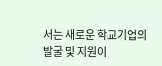서는 새로운 학교기업의 발굴 및 지원이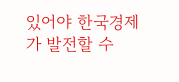있어야 한국경제가 발전할 수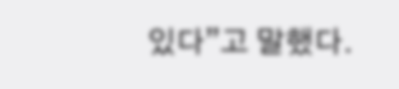있다”고 말했다.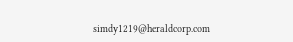simdy1219@heraldcorp.com